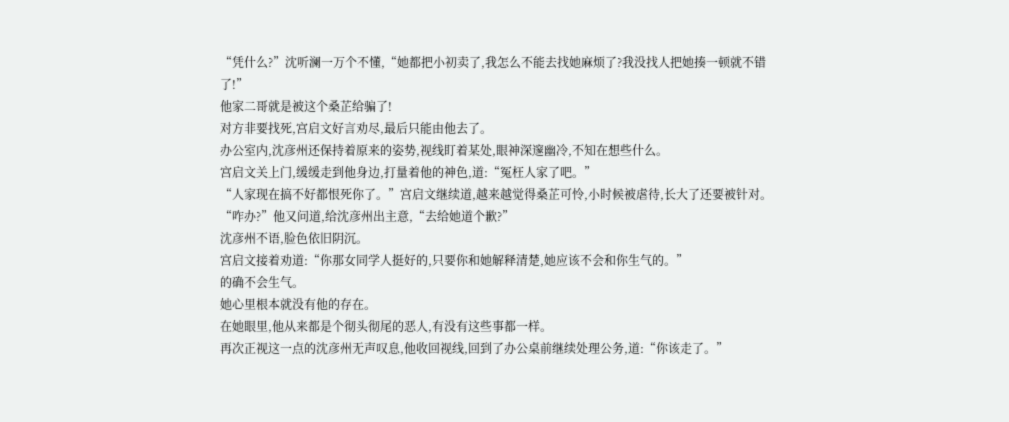“凭什么?”沈听澜一万个不懂,“她都把小初卖了,我怎么不能去找她麻烦了?我没找人把她揍一顿就不错了!”
他家二哥就是被这个桑芷给骗了!
对方非要找死,宫启文好言劝尽,最后只能由他去了。
办公室内,沈彦州还保持着原来的姿势,视线盯着某处,眼神深邃幽冷,不知在想些什么。
宫启文关上门,缓缓走到他身边,打量着他的神色,道:“冤枉人家了吧。”
“人家现在搞不好都恨死你了。”宫启文继续道,越来越觉得桑芷可怜,小时候被虐待,长大了还要被针对。
“咋办?”他又问道,给沈彦州出主意,“去给她道个歉?”
沈彦州不语,脸色依旧阴沉。
宫启文接着劝道:“你那女同学人挺好的,只要你和她解释清楚,她应该不会和你生气的。”
的确不会生气。
她心里根本就没有他的存在。
在她眼里,他从来都是个彻头彻尾的恶人,有没有这些事都一样。
再次正视这一点的沈彦州无声叹息,他收回视线,回到了办公桌前继续处理公务,道:“你该走了。”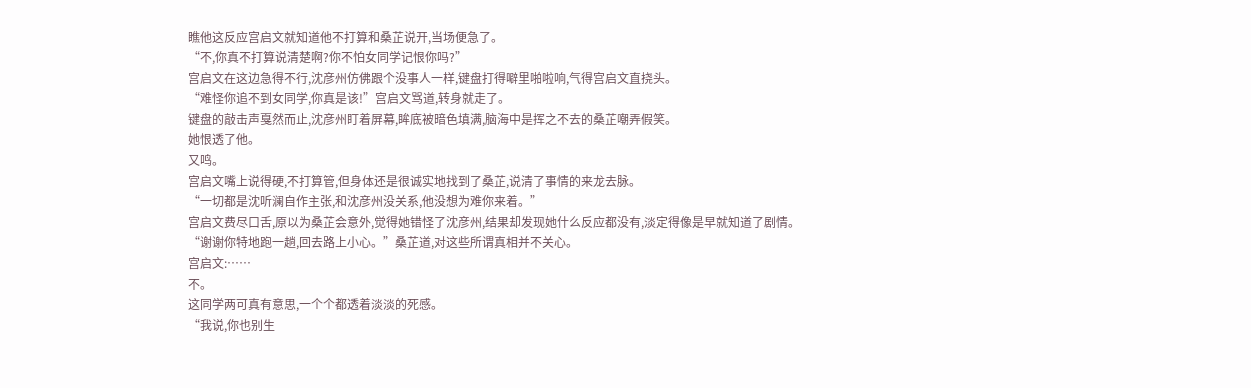瞧他这反应宫启文就知道他不打算和桑芷说开,当场便急了。
“不,你真不打算说清楚啊?你不怕女同学记恨你吗?”
宫启文在这边急得不行,沈彦州仿佛跟个没事人一样,键盘打得噼里啪啦响,气得宫启文直挠头。
“难怪你追不到女同学,你真是该!”宫启文骂道,转身就走了。
键盘的敲击声戛然而止,沈彦州盯着屏幕,眸底被暗色填满,脑海中是挥之不去的桑芷嘲弄假笑。
她恨透了他。
又鸣。
宫启文嘴上说得硬,不打算管,但身体还是很诚实地找到了桑芷,说清了事情的来龙去脉。
“一切都是沈听澜自作主张,和沈彦州没关系,他没想为难你来着。”
宫启文费尽口舌,原以为桑芷会意外,觉得她错怪了沈彦州,结果却发现她什么反应都没有,淡定得像是早就知道了剧情。
“谢谢你特地跑一趟,回去路上小心。”桑芷道,对这些所谓真相并不关心。
宫启文:……
不。
这同学两可真有意思,一个个都透着淡淡的死感。
“我说,你也别生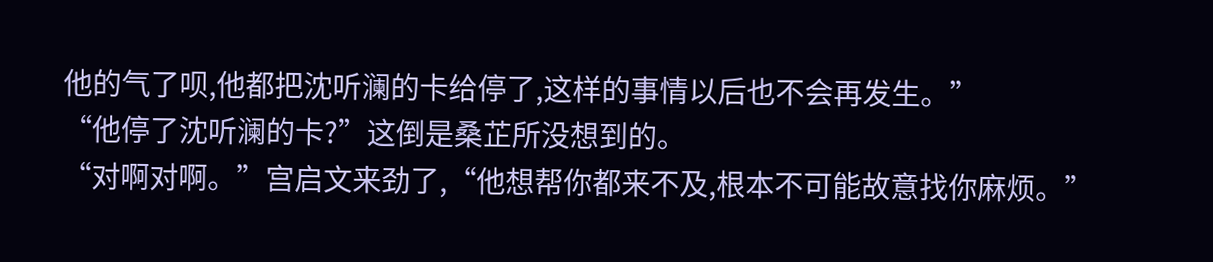他的气了呗,他都把沈听澜的卡给停了,这样的事情以后也不会再发生。”
“他停了沈听澜的卡?”这倒是桑芷所没想到的。
“对啊对啊。”宫启文来劲了,“他想帮你都来不及,根本不可能故意找你麻烦。”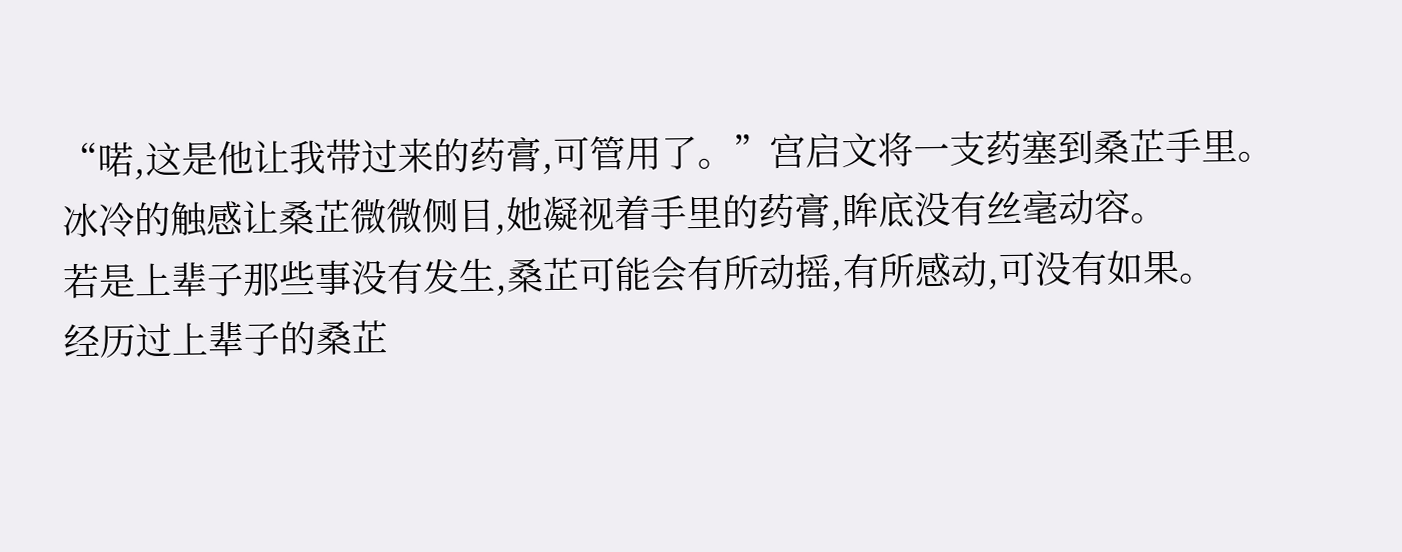“喏,这是他让我带过来的药膏,可管用了。”宫启文将一支药塞到桑芷手里。
冰冷的触感让桑芷微微侧目,她凝视着手里的药膏,眸底没有丝毫动容。
若是上辈子那些事没有发生,桑芷可能会有所动摇,有所感动,可没有如果。
经历过上辈子的桑芷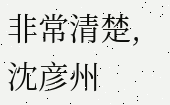非常清楚,沈彦州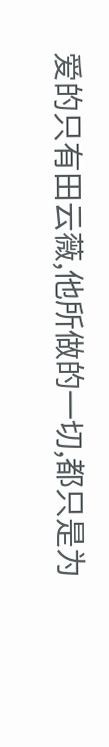爱的只有田云薇,他所做的一切,都只是为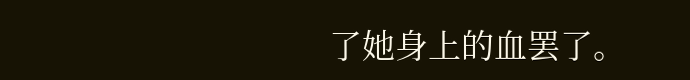了她身上的血罢了。